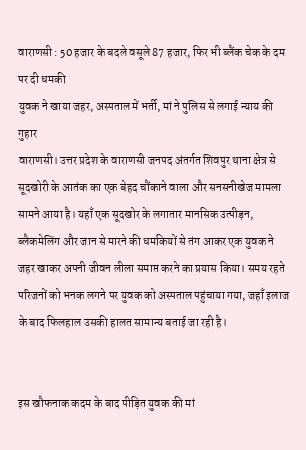वाराणसी : 50 हजार के बदले वसूले 87 हजार, फिर भी ब्लैंक चेक के दम पर दी धमकी
युवक ने खाया जहर, अस्पताल में भर्ती, मां ने पुलिस से लगाई न्याय की गुहार
वाराणसी। उत्तर प्रदेश के वाराणसी जनपद अंतर्गत शिवपुर थाना क्षेत्र से सूदखोरी के आतंक का एक बेहद चौंकाने वाला और सनसनीखेज मामला सामने आया है। यहाँ एक सूदखोर के लगातार मानसिक उत्पीड़न, ब्लैकमेलिंग और जान से मारने की धमकियों से तंग आकर एक युवक ने जहर खाकर अपनी जीवन लीला समाप्त करने का प्रयास किया। समय रहते परिजनों को भनक लगने पर युवक को अस्पताल पहुंचाया गया, जहाँ इलाज के बाद फिलहाल उसकी हालत सामान्य बताई जा रही है।


इस खौफनाक कदम के बाद पीड़ित युवक की मां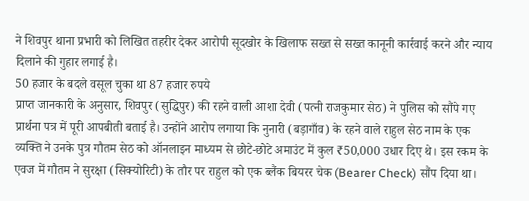ने शिवपुर थाना प्रभारी को लिखित तहरीर देकर आरोपी सूदखोर के खिलाफ सख्त से सख्त कानूनी कार्रवाई करने और न्याय दिलाने की गुहार लगाई है।
50 हजार के बदले वसूल चुका था 87 हजार रुपये
प्राप्त जानकारी के अनुसार, शिवपुर (सुद्धिपुर) की रहने वाली आशा देवी (पत्नी राजकुमार सेठ) ने पुलिस को सौंपे गए प्रार्थना पत्र में पूरी आपबीती बताई है। उन्होंने आरोप लगाया कि नुनारी (बड़ागाँव) के रहने वाले राहुल सेठ नाम के एक व्यक्ति ने उनके पुत्र गौतम सेठ को ऑनलाइन माध्यम से छोटे-छोटे अमाउंट में कुल ₹50,000 उधार दिए थे। इस रकम के एवज में गौतम ने सुरक्षा (सिक्योरिटी) के तौर पर राहुल को एक ब्लैंक बियरर चेक (Bearer Check) सौंप दिया था।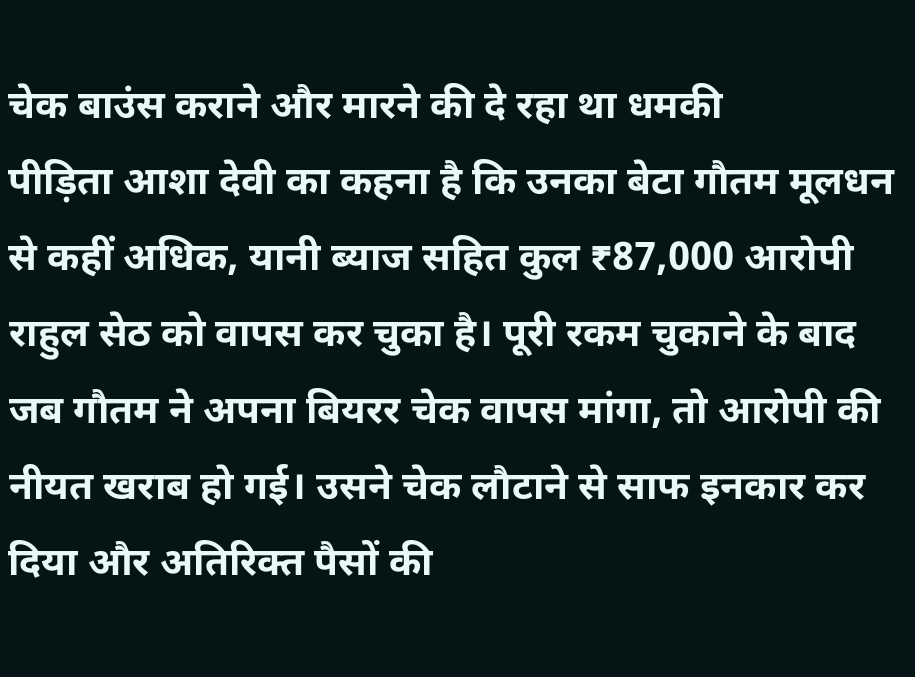चेक बाउंस कराने और मारने की दे रहा था धमकी
पीड़िता आशा देवी का कहना है कि उनका बेटा गौतम मूलधन से कहीं अधिक, यानी ब्याज सहित कुल ₹87,000 आरोपी राहुल सेठ को वापस कर चुका है। पूरी रकम चुकाने के बाद जब गौतम ने अपना बियरर चेक वापस मांगा, तो आरोपी की नीयत खराब हो गई। उसने चेक लौटाने से साफ इनकार कर दिया और अतिरिक्त पैसों की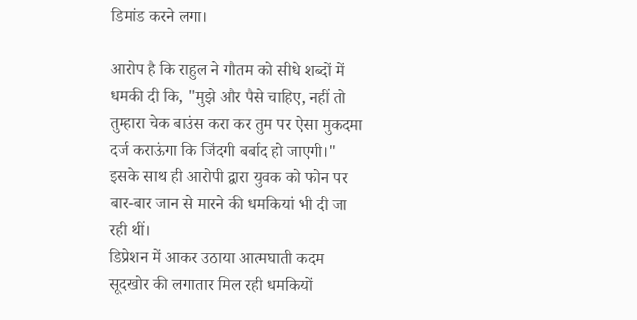डिमांड करने लगा।

आरोप है कि राहुल ने गौतम को सीधे शब्दों में धमकी दी कि, "मुझे और पैसे चाहिए, नहीं तो तुम्हारा चेक बाउंस करा कर तुम पर ऐसा मुकदमा दर्ज कराऊंगा कि जिंदगी बर्बाद हो जाएगी।" इसके साथ ही आरोपी द्वारा युवक को फोन पर बार-बार जान से मारने की धमकियां भी दी जा रही थीं।
डिप्रेशन में आकर उठाया आत्मघाती कदम
सूदखोर की लगातार मिल रही धमकियों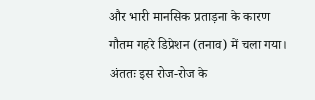और भारी मानसिक प्रताड़ना के कारण गौतम गहरे डिप्रेशन (तनाव) में चला गया। अंततः इस रोज-रोज के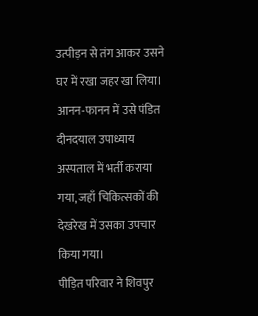उत्पीड़न से तंग आकर उसने घर में रखा जहर खा लिया। आनन-फानन में उसे पंडित दीनदयाल उपाध्याय अस्पताल में भर्ती कराया गया, जहाँ चिकित्सकों की देखरेख में उसका उपचार किया गया।
पीड़ित परिवार ने शिवपुर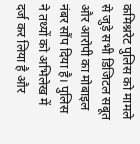कमिश्नरेट पुलिस को मामले से जुड़े सभी डिजिटल सबूत और आरोपी का मोबाइल नंबर सौंप दिया है। पुलिस ने तथ्यों को अभिलेख में दर्ज कर लिया है और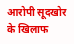आरोपी सूदखोर के खिलाफ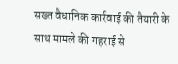सख्त वैधानिक कार्रवाई की तैयारी के साथ मामले की गहराई से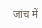जांच में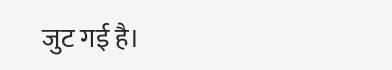जुट गई है।